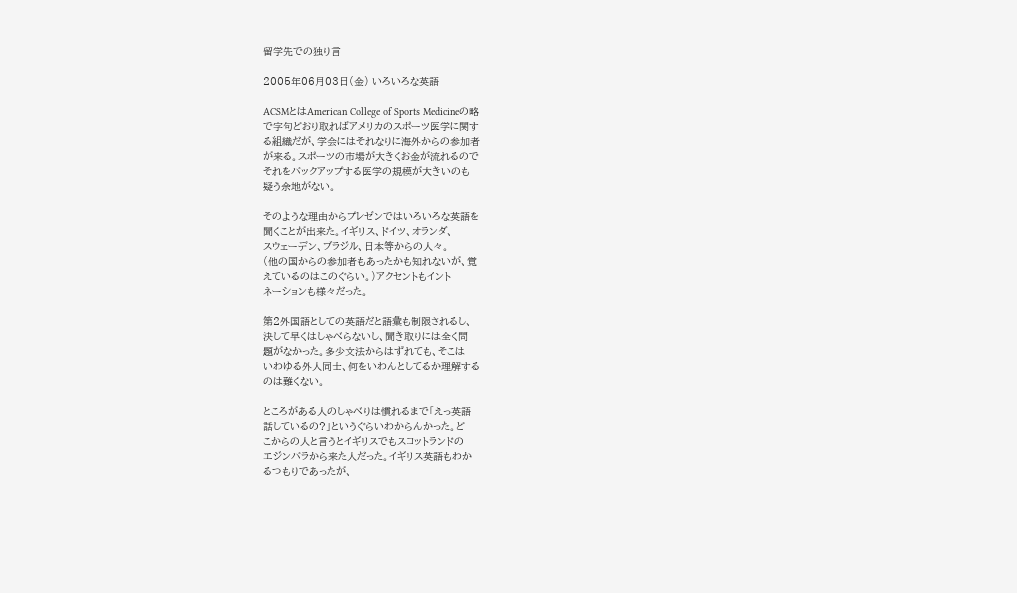留学先での独り言

2005年06月03日(金) いろいろな英語

ACSMとはAmerican College of Sports Medicineの略
で字句どおり取ればアメリカのスポーツ医学に関す
る組織だが、学会にはそれなりに海外からの参加者
が来る。スポーツの市場が大きくお金が流れるので
それをバックアップする医学の規模が大きいのも
疑う余地がない。

そのような理由からプレゼンではいろいろな英語を
聞くことが出来た。イギリス、ドイツ、オランダ、
スウェーデン、ブラジル、日本等からの人々。
(他の国からの参加者もあったかも知れないが、覚
えているのはこのぐらい。)アクセントもイント
ネーションも様々だった。

第2外国語としての英語だと語彙も制限されるし、
決して早くはしゃべらないし、聞き取りには全く問
題がなかった。多少文法からはずれても、そこは
いわゆる外人同士、何をいわんとしてるか理解する
のは難くない。

ところがある人のしゃべりは慣れるまで「えっ英語
話しているの?」というぐらいわからんかった。ど
こからの人と言うとイギリスでもスコットランドの
エジンバラから来た人だった。イギリス英語もわか
るつもりであったが、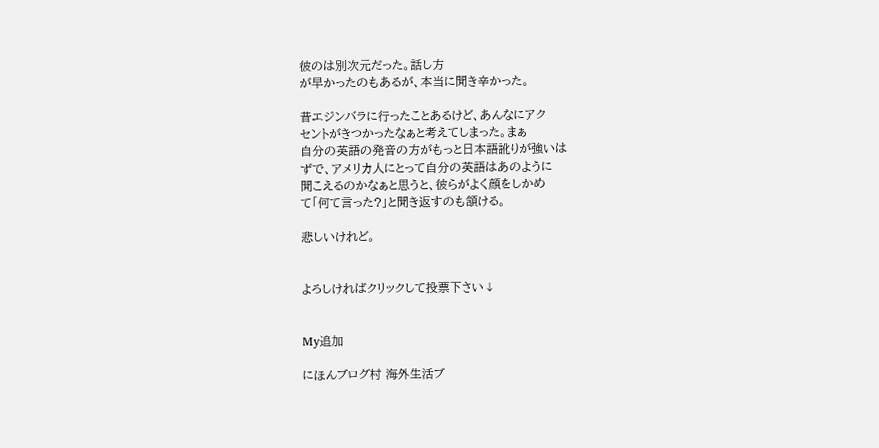彼のは別次元だった。話し方
が早かったのもあるが、本当に聞き辛かった。

昔エジンバラに行ったことあるけど、あんなにアク
セントがきつかったなぁと考えてしまった。まぁ
自分の英語の発音の方がもっと日本語訛りが強いは
ずで、アメリカ人にとって自分の英語はあのように
聞こえるのかなぁと思うと、彼らがよく顔をしかめ
て「何て言った?」と聞き返すのも頷ける。

悲しいけれど。


よろしければクリックして投票下さい↓


My追加

にほんブログ村 海外生活ブ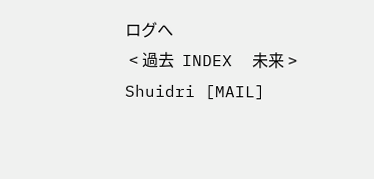ログへ
 < 過去  INDEX  未来 >
Shuidri [MAIL]